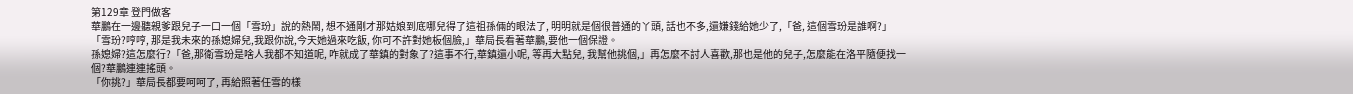第129章 登門做客
華鵬在一邊聽親爹跟兒子一口一個「雪玢」說的熱鬧, 想不通剛才那姑娘到底哪兒得了這祖孫倆的眼法了, 明明就是個很普通的丫頭, 話也不多,還嫌錢給她少了,「爸, 這個雪玢是誰啊?」
「雪玢?哼哼, 那是我未來的孫媳婦兒,我跟你說,今天她過來吃飯, 你可不許對她板個臉,」華局長看著華鵬,要他一個保證。
孫媳婦?這怎麼行?「爸,那衛雪玢是啥人我都不知道呢, 咋就成了華鎮的對象了?這事不行,華鎮還小呢, 等再大點兒, 我幫他挑個,」再怎麼不討人喜歡,那也是他的兒子,怎麼能在洛平隨便找一個?華鵬連連搖頭。
「你挑?」華局長都要呵呵了, 再給照著任雪的樣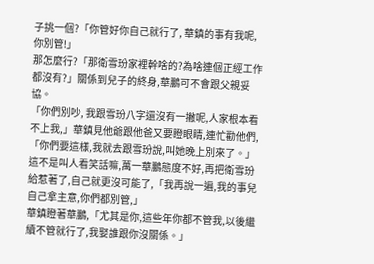子挑一個?「你管好你自己就行了, 華鎮的事有我呢,你別管!」
那怎麼行?「那衛雪玢家裡幹啥的?為啥連個正經工作都沒有?」關係到兒子的終身,華鵬可不會跟父親妥協。
「你們別吵, 我跟雪玢八字還沒有一撇呢,人家根本看不上我,」華鎮見他爺跟他爸又要瞪眼睛,連忙勸他們,「你們要這樣,我就去跟雪玢說,叫她晚上別來了。」
這不是叫人看笑話嘛,萬一華鵬態度不好,再把衛雪玢給惹著了,自己就更沒可能了,「我再說一遍,我的事兒自己拿主意,你們都別管,」
華鎮瞪著華鵬,「尤其是你,這些年你都不管我,以後繼續不管就行了,我娶誰跟你沒關係。」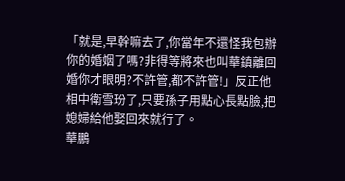「就是,早幹嘛去了,你當年不還怪我包辦你的婚姻了嗎?非得等將來也叫華鎮離回婚你才眼明?不許管,都不許管!」反正他相中衛雪玢了,只要孫子用點心長點臉,把媳婦給他娶回來就行了。
華鵬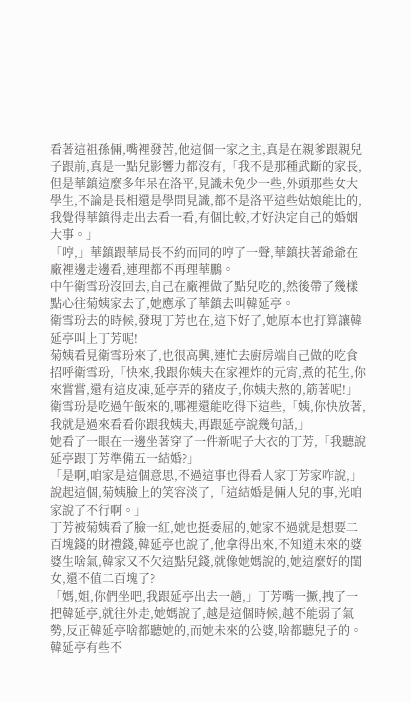看著這祖孫倆,嘴裡發苦,他這個一家之主,真是在親爹跟親兒子跟前,真是一點兒影響力都沒有,「我不是那種武斷的家長,但是華鎮這麼多年呆在洛平,見識未免少一些,外頭那些女大學生,不論是長相還是學問見識,都不是洛平這些姑娘能比的,我覺得華鎮得走出去看一看,有個比較,才好決定自己的婚姻大事。」
「哼,」華鎮跟華局長不約而同的哼了一聲,華鎮扶著爺爺在廠裡邊走邊看,連理都不再理華鵬。
中午衛雪玢沒回去,自己在廠裡做了點兒吃的,然後帶了幾樣點心往菊姨家去了,她應承了華鎮去叫韓延亭。
衛雪玢去的時候,發現丁芳也在,這下好了,她原本也打算讓韓延亭叫上丁芳呢!
菊姨看見衛雪玢來了,也很高興,連忙去廚房端自己做的吃食招呼衛雪玢,「快來,我跟你姨夫在家裡炸的元宵,煮的花生,你來嘗嘗,還有這皮凍,延亭弄的豬皮子,你姨夫熬的,筋著呢!」
衛雪玢是吃過午飯來的,哪裡還能吃得下這些,「姨,你快放著,我就是過來看看你跟我姨夫,再跟延亭說幾句話,」
她看了一眼在一邊坐著穿了一件新呢子大衣的丁芳,「我聽說延亭跟丁芳準備五一結婚?」
「是啊,咱家是這個意思,不過這事也得看人家丁芳家咋說,」說起這個,菊姨臉上的笑容淡了,「這結婚是倆人兒的事,光咱家說了不行啊。」
丁芳被菊姨看了臉一紅,她也挺委屈的,她家不過就是想要二百塊錢的財禮錢,韓延亭也說了,他拿得出來,不知道未來的婆婆生啥氣,韓家又不欠這點兒錢,就像她媽說的,她這麼好的閨女,還不值二百塊了?
「媽,姐,你們坐吧,我跟延亭出去一趟,」丁芳嘴一撅,拽了一把韓延亭,就往外走,她媽說了,越是這個時候,越不能弱了氣勢,反正韓延亭啥都聽她的,而她未來的公婆,啥都聽兒子的。
韓延亭有些不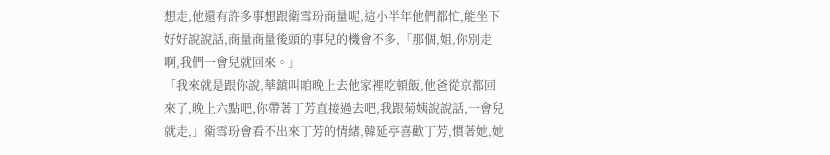想走,他還有許多事想跟衛雪玢商量呢,這小半年他們都忙,能坐下好好說說話,商量商量後頭的事兒的機會不多,「那個,姐,你別走啊,我們一會兒就回來。」
「我來就是跟你說,華鎮叫咱晚上去他家裡吃頓飯,他爸從京都回來了,晚上六點吧,你帶著丁芳直接過去吧,我跟菊姨說說話,一會兒就走,」衛雪玢會看不出來丁芳的情緒,韓延亭喜歡丁芳,慣著她,她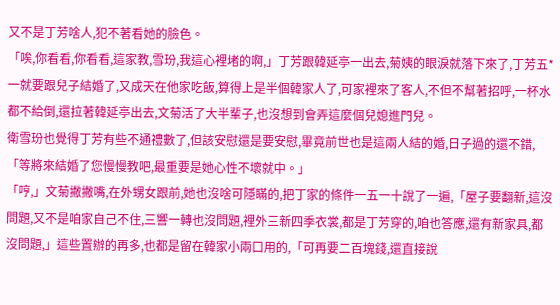又不是丁芳啥人,犯不著看她的臉色。
「唉,你看看,你看看,這家教,雪玢,我這心裡堵的啊,」丁芳跟韓延亭一出去,菊姨的眼淚就落下來了,丁芳五*一就要跟兒子結婚了,又成天在他家吃飯,算得上是半個韓家人了,可家裡來了客人,不但不幫著招呼,一杯水都不給倒,還拉著韓延亭出去,文菊活了大半輩子,也沒想到會弄這麼個兒媳進門兒。
衛雪玢也覺得丁芳有些不通禮數了,但該安慰還是要安慰,畢竟前世也是這兩人結的婚,日子過的還不錯,「等將來結婚了您慢慢教吧,最重要是她心性不壞就中。」
「哼,」文菊撇撇嘴,在外甥女跟前,她也沒啥可隱瞞的,把丁家的條件一五一十說了一遍,「屋子要翻新,這沒問題,又不是咱家自己不住,三響一轉也沒問題,裡外三新四季衣裳,都是丁芳穿的,咱也答應,還有新家具,都沒問題,」這些置辦的再多,也都是留在韓家小兩口用的,「可再要二百塊錢,還直接說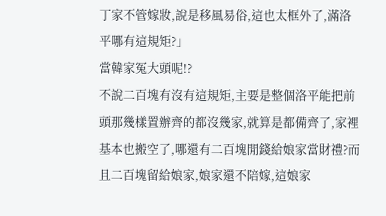丁家不管嫁妝,說是移風易俗,這也太框外了,滿洛平哪有這規矩?」
當韓家冤大頭呢!?
不說二百塊有沒有這規矩,主要是整個洛平能把前頭那幾樣置辦齊的都沒幾家,就算是都備齊了,家裡基本也搬空了,哪還有二百塊閒錢給娘家當財禮?而且二百塊留給娘家,娘家還不陪嫁,這娘家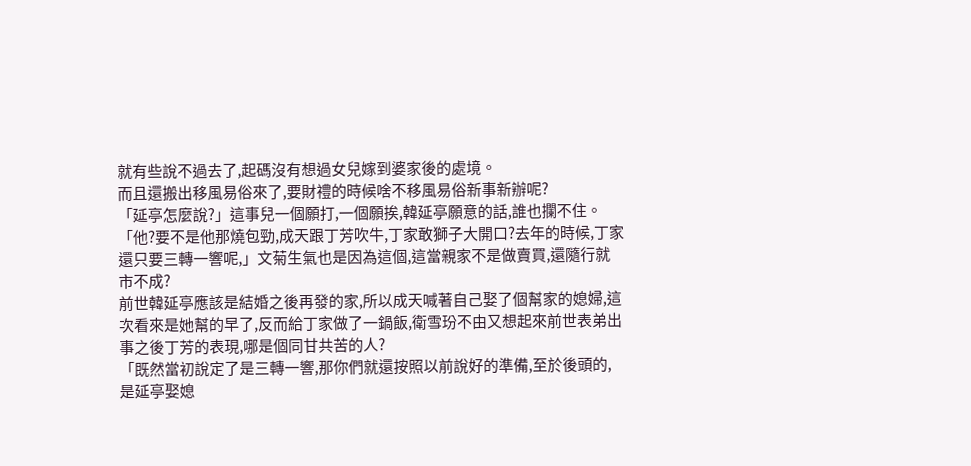就有些說不過去了,起碼沒有想過女兒嫁到婆家後的處境。
而且還搬出移風易俗來了,要財禮的時候啥不移風易俗新事新辦呢?
「延亭怎麼說?」這事兒一個願打,一個願挨,韓延亭願意的話,誰也攔不住。
「他?要不是他那燒包勁,成天跟丁芳吹牛,丁家敢獅子大開口?去年的時候,丁家還只要三轉一響呢,」文菊生氣也是因為這個,這當親家不是做賣買,還隨行就市不成?
前世韓延亭應該是結婚之後再發的家,所以成天喊著自己娶了個幫家的媳婦,這次看來是她幫的早了,反而給丁家做了一鍋飯,衛雪玢不由又想起來前世表弟出事之後丁芳的表現,哪是個同甘共苦的人?
「既然當初說定了是三轉一響,那你們就還按照以前說好的準備,至於後頭的,是延亭娶媳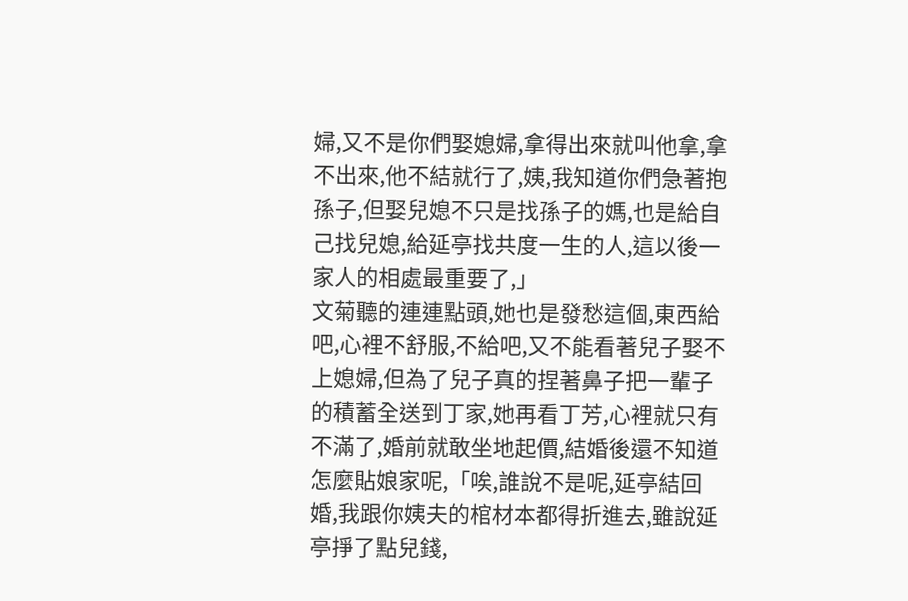婦,又不是你們娶媳婦,拿得出來就叫他拿,拿不出來,他不結就行了,姨,我知道你們急著抱孫子,但娶兒媳不只是找孫子的媽,也是給自己找兒媳,給延亭找共度一生的人,這以後一家人的相處最重要了,」
文菊聽的連連點頭,她也是發愁這個,東西給吧,心裡不舒服,不給吧,又不能看著兒子娶不上媳婦,但為了兒子真的捏著鼻子把一輩子的積蓄全送到丁家,她再看丁芳,心裡就只有不滿了,婚前就敢坐地起價,結婚後還不知道怎麼貼娘家呢,「唉,誰說不是呢,延亭結回婚,我跟你姨夫的棺材本都得折進去,雖說延亭掙了點兒錢,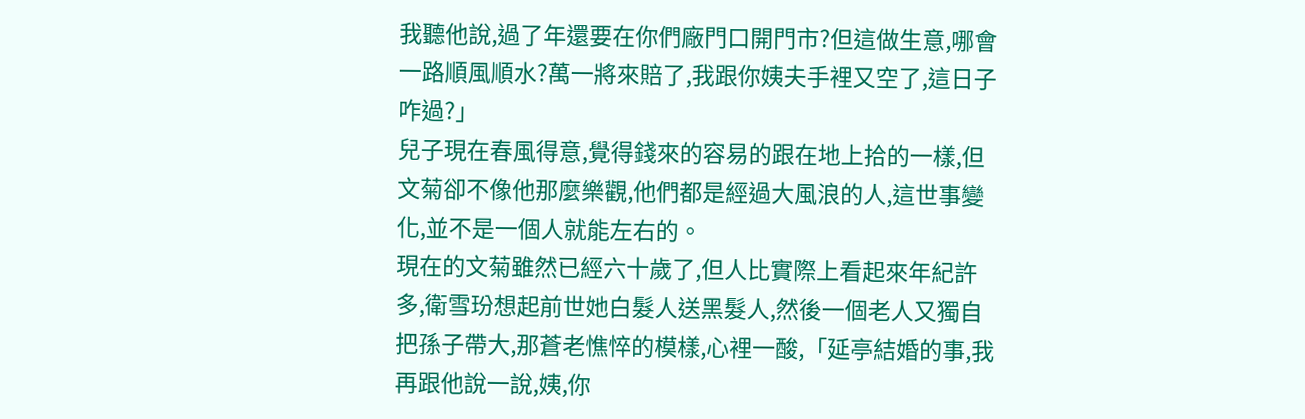我聽他說,過了年還要在你們廠門口開門市?但這做生意,哪會一路順風順水?萬一將來賠了,我跟你姨夫手裡又空了,這日子咋過?」
兒子現在春風得意,覺得錢來的容易的跟在地上拾的一樣,但文菊卻不像他那麼樂觀,他們都是經過大風浪的人,這世事變化,並不是一個人就能左右的。
現在的文菊雖然已經六十歲了,但人比實際上看起來年紀許多,衛雪玢想起前世她白髮人送黑髮人,然後一個老人又獨自把孫子帶大,那蒼老憔悴的模樣,心裡一酸,「延亭結婚的事,我再跟他說一說,姨,你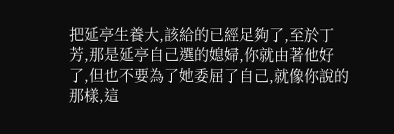把延亭生養大,該給的已經足夠了,至於丁芳,那是延亭自己選的媳婦,你就由著他好了,但也不要為了她委屈了自己,就像你說的那樣,這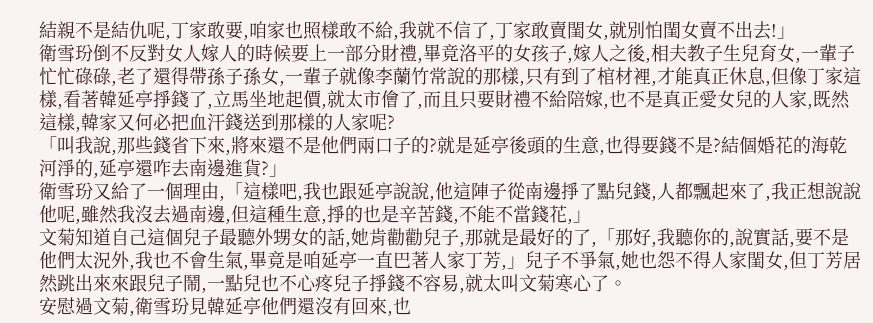結親不是結仇呢,丁家敢要,咱家也照樣敢不給,我就不信了,丁家敢賣閨女,就別怕閨女賣不出去!」
衛雪玢倒不反對女人嫁人的時候要上一部分財禮,畢竟洛平的女孩子,嫁人之後,相夫教子生兒育女,一輩子忙忙碌碌,老了還得帶孫子孫女,一輩子就像李蘭竹常說的那樣,只有到了棺材裡,才能真正休息,但像丁家這樣,看著韓延亭掙錢了,立馬坐地起價,就太市儈了,而且只要財禮不給陪嫁,也不是真正愛女兒的人家,既然這樣,韓家又何必把血汗錢送到那樣的人家呢?
「叫我說,那些錢省下來,將來還不是他們兩口子的?就是延亭後頭的生意,也得要錢不是?結個婚花的海乾河淨的,延亭還咋去南邊進貨?」
衛雪玢又給了一個理由,「這樣吧,我也跟延亭說說,他這陣子從南邊掙了點兒錢,人都飄起來了,我正想說說他呢,雖然我沒去過南邊,但這種生意,掙的也是辛苦錢,不能不當錢花,」
文菊知道自己這個兒子最聽外甥女的話,她肯勸勸兒子,那就是最好的了,「那好,我聽你的,說實話,要不是他們太況外,我也不會生氣,畢竟是咱延亭一直巴著人家丁芳,」兒子不爭氣,她也怨不得人家閨女,但丁芳居然跳出來來跟兒子鬧,一點兒也不心疼兒子掙錢不容易,就太叫文菊寒心了。
安慰過文菊,衛雪玢見韓延亭他們還沒有回來,也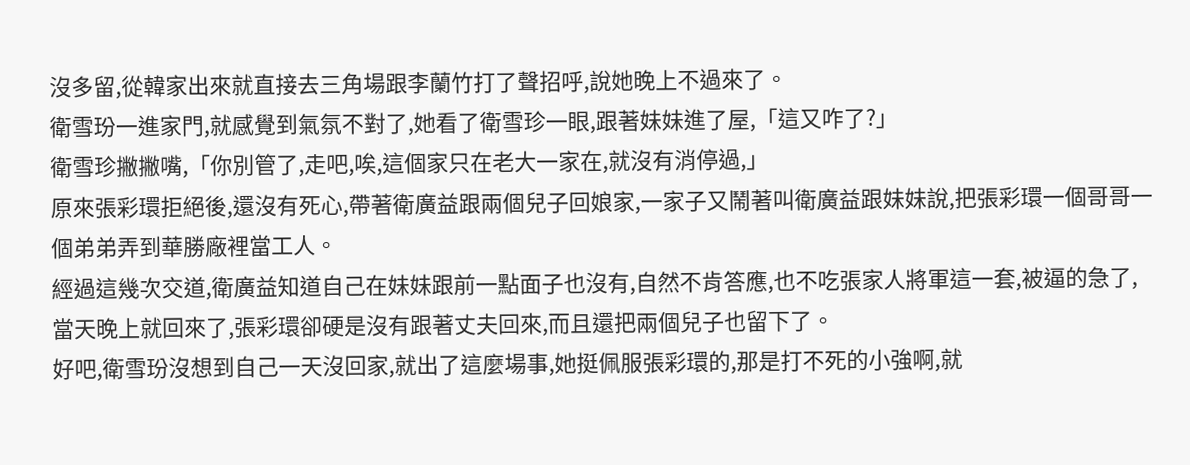沒多留,從韓家出來就直接去三角場跟李蘭竹打了聲招呼,說她晚上不過來了。
衛雪玢一進家門,就感覺到氣氛不對了,她看了衛雪珍一眼,跟著妹妹進了屋,「這又咋了?」
衛雪珍撇撇嘴,「你別管了,走吧,唉,這個家只在老大一家在,就沒有消停過,」
原來張彩環拒絕後,還沒有死心,帶著衛廣益跟兩個兒子回娘家,一家子又鬧著叫衛廣益跟妹妹說,把張彩環一個哥哥一個弟弟弄到華勝廠裡當工人。
經過這幾次交道,衛廣益知道自己在妹妹跟前一點面子也沒有,自然不肯答應,也不吃張家人將軍這一套,被逼的急了,當天晚上就回來了,張彩環卻硬是沒有跟著丈夫回來,而且還把兩個兒子也留下了。
好吧,衛雪玢沒想到自己一天沒回家,就出了這麼場事,她挺佩服張彩環的,那是打不死的小強啊,就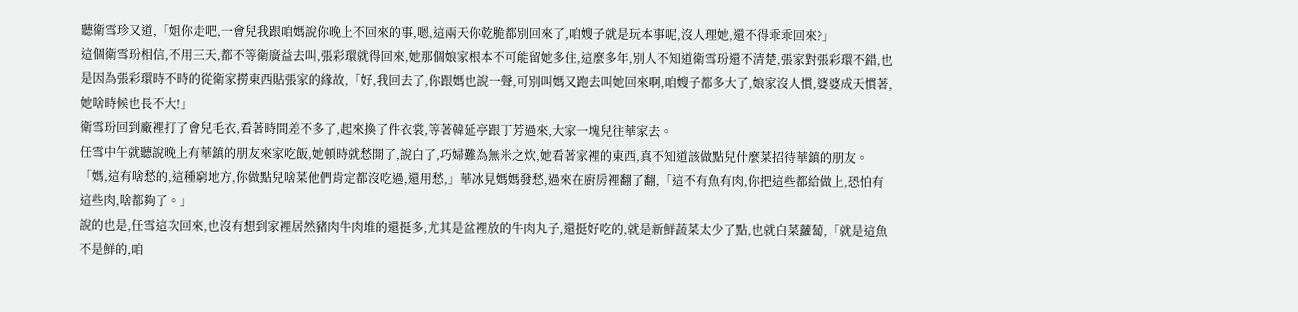聽衛雪珍又道,「姐你走吧,一會兒我跟咱媽說你晚上不回來的事,嗯,這兩天你乾脆都別回來了,咱嫂子就是玩本事呢,沒人理她,還不得乖乖回來?」
這個衛雪玢相信,不用三天,都不等衛廣益去叫,張彩環就得回來,她那個娘家根本不可能留她多住,這麼多年,別人不知道衛雪玢還不清楚,張家對張彩環不錯,也是因為張彩環時不時的從衛家撈東西貼張家的緣故,「好,我回去了,你跟媽也說一聲,可別叫媽又跑去叫她回來啊,咱嫂子都多大了,娘家沒人慣,婆婆成天慣著,她啥時候也長不大!」
衛雪玢回到廠裡打了會兒毛衣,看著時間差不多了,起來換了件衣裳,等著韓延亭跟丁芳過來,大家一塊兒往華家去。
任雪中午就聽說晚上有華鎮的朋友來家吃飯,她頓時就愁開了,說白了,巧婦難為無米之炊,她看著家裡的東西,真不知道該做點兒什麼菜招待華鎮的朋友。
「媽,這有啥愁的,這種窮地方,你做點兒啥菜他們肯定都沒吃過,還用愁,」華冰見媽媽發愁,過來在廚房裡翻了翻,「這不有魚有肉,你把這些都給做上,恐怕有這些肉,啥都夠了。」
說的也是,任雪這次回來,也沒有想到家裡居然豬肉牛肉堆的還挺多,尤其是盆裡放的牛肉丸子,還挺好吃的,就是新鮮蔬菜太少了點,也就白菜蘿蔔,「就是這魚不是鮮的,咱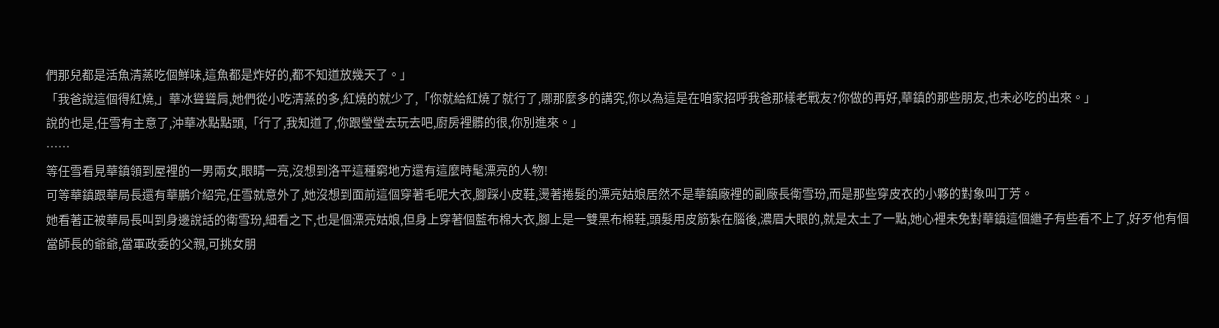們那兒都是活魚清蒸吃個鮮味,這魚都是炸好的,都不知道放幾天了。」
「我爸說這個得紅燒,」華冰聳聳肩,她們從小吃清蒸的多,紅燒的就少了,「你就給紅燒了就行了,哪那麼多的講究,你以為這是在咱家招呼我爸那樣老戰友?你做的再好,華鎮的那些朋友,也未必吃的出來。」
說的也是,任雪有主意了,沖華冰點點頭,「行了,我知道了,你跟瑩瑩去玩去吧,廚房裡髒的很,你別進來。」
……
等任雪看見華鎮領到屋裡的一男兩女,眼睛一亮,沒想到洛平這種窮地方還有這麼時髦漂亮的人物!
可等華鎮跟華局長還有華鵬介紹完,任雪就意外了,她沒想到面前這個穿著毛呢大衣,腳踩小皮鞋,燙著捲髮的漂亮姑娘居然不是華鎮廠裡的副廠長衛雪玢,而是那些穿皮衣的小夥的對象叫丁芳。
她看著正被華局長叫到身邊說話的衛雪玢,細看之下,也是個漂亮姑娘,但身上穿著個藍布棉大衣,腳上是一雙黑布棉鞋,頭髮用皮筋紮在腦後,濃眉大眼的,就是太土了一點,她心裡未免對華鎮這個繼子有些看不上了,好歹他有個當師長的爺爺,當軍政委的父親,可挑女朋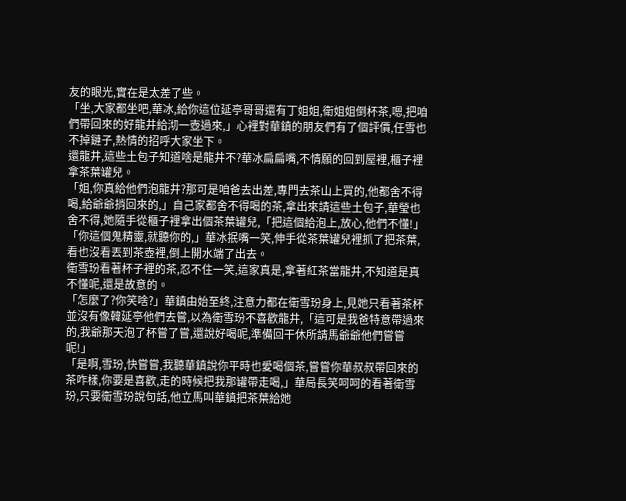友的眼光,實在是太差了些。
「坐,大家都坐吧,華冰,給你這位延亭哥哥還有丁姐姐,衛姐姐倒杯茶,嗯,把咱們帶回來的好龍井給沏一壺過來,」心裡對華鎮的朋友們有了個評價,任雪也不掉鏈子,熱情的招呼大家坐下。
還龍井,這些土包子知道啥是龍井不?華冰扁扁嘴,不情願的回到屋裡,櫃子裡拿茶葉罐兒。
「姐,你真給他們泡龍井?那可是咱爸去出差,專門去茶山上買的,他都舍不得喝,給爺爺捎回來的,」自己家都舍不得喝的茶,拿出來請這些土包子,華瑩也舍不得,她隨手從櫃子裡拿出個茶葉罐兒,「把這個給泡上,放心,他們不懂!」
「你這個鬼精靈,就聽你的,」華冰抿嘴一笑,伸手從茶葉罐兒裡抓了把茶葉,看也沒看丟到茶壺裡,倒上開水端了出去。
衛雪玢看著杯子裡的茶,忍不住一笑,這家真是,拿著紅茶當龍井,不知道是真不懂呢,還是故意的。
「怎麼了?你笑啥?」華鎮由始至終,注意力都在衛雪玢身上,見她只看著茶杯並沒有像韓延亭他們去嘗,以為衛雪玢不喜歡龍井,「這可是我爸特意帶過來的,我爺那天泡了杯嘗了嘗,還說好喝呢,準備回干休所請馬爺爺他們嘗嘗呢!」
「是啊,雪玢,快嘗嘗,我聽華鎮說你平時也愛喝個茶,嘗嘗你華叔叔帶回來的茶咋樣,你要是喜歡,走的時候把我那罐帶走喝,」華局長笑呵呵的看著衛雪玢,只要衛雪玢說句話,他立馬叫華鎮把茶葉給她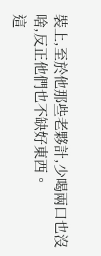裝上,至於他那些老夥計,少喝兩口也沒啥,反正他們也不缺好東西。
這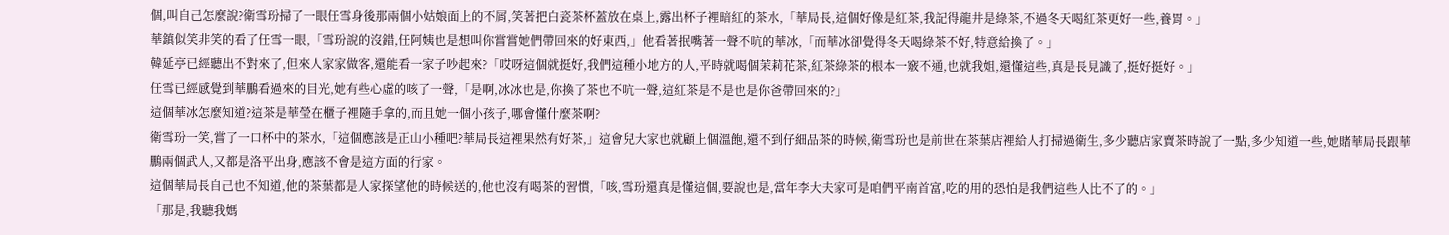個,叫自己怎麼說?衛雪玢掃了一眼任雪身後那兩個小姑娘面上的不屑,笑著把白瓷茶杯蓋放在桌上,露出杯子裡暗紅的茶水,「華局長,這個好像是紅茶,我記得龍井是綠茶,不過冬天喝紅茶更好一些,養胃。」
華鎮似笑非笑的看了任雪一眼,「雪玢說的沒錯,任阿姨也是想叫你嘗嘗她們帶回來的好東西,」他看著抿嘴著一聲不吭的華冰,「而華冰卻覺得冬天喝綠茶不好,特意給換了。」
韓延亭已經聽出不對來了,但來人家家做客,還能看一家子吵起來?「哎呀這個就挺好,我們這種小地方的人,平時就喝個茉莉花茶,紅茶綠茶的根本一竅不通,也就我姐,還懂這些,真是長見識了,挺好挺好。」
任雪已經感覺到華鵬看過來的目光,她有些心虛的咳了一聲,「是啊,冰冰也是,你換了茶也不吭一聲,這紅茶是不是也是你爸帶回來的?」
這個華冰怎麼知道?這茶是華瑩在櫃子裡隨手拿的,而且她一個小孩子,哪會懂什麼茶啊?
衛雪玢一笑,嘗了一口杯中的茶水,「這個應該是正山小種吧?華局長這裡果然有好茶,」這會兒大家也就顧上個溫飽,還不到仔細品茶的時候,衛雪玢也是前世在茶葉店裡給人打掃過衛生,多少聽店家賣茶時說了一點,多少知道一些,她賭華局長跟華鵬兩個武人,又都是洛平出身,應該不會是這方面的行家。
這個華局長自己也不知道,他的茶葉都是人家探望他的時候送的,他也沒有喝茶的習慣,「咳,雪玢還真是懂這個,要說也是,當年李大夫家可是咱們平南首富,吃的用的恐怕是我們這些人比不了的。」
「那是,我聽我媽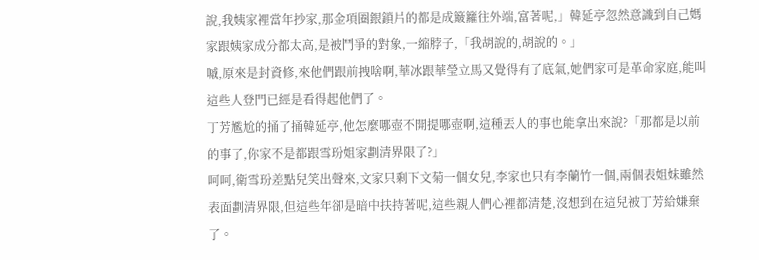說,我姨家裡當年抄家,那金項圈銀鎖片的都是成簸籮往外端,富著呢,」韓延亭忽然意識到自己媽家跟姨家成分都太高,是被鬥爭的對象,一縮脖子,「我胡說的,胡說的。」
嘁,原來是封資修,來他們跟前拽啥啊,華冰跟華瑩立馬又覺得有了底氣,她們家可是革命家庭,能叫這些人登門已經是看得起他們了。
丁芳尷尬的捅了捅韓延亭,他怎麼哪壺不開提哪壺啊,這種丟人的事也能拿出來說?「那都是以前的事了,你家不是都跟雪玢姐家劃清界限了?」
呵呵,衛雪玢差點兒笑出聲來,文家只剩下文菊一個女兒,李家也只有李蘭竹一個,兩個表姐妹雖然表面劃清界限,但這些年卻是暗中扶持著呢,這些親人們心裡都清楚,沒想到在這兒被丁芳給嫌棄了。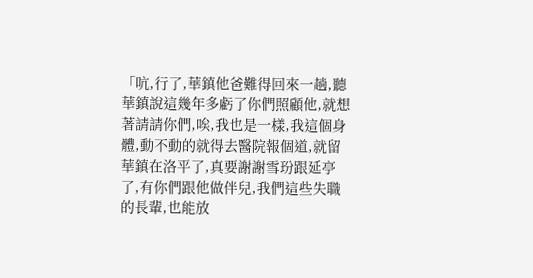「吭,行了,華鎮他爸難得回來一趟,聽華鎮說這幾年多虧了你們照顧他,就想著請請你們,唉,我也是一樣,我這個身體,動不動的就得去醫院報個道,就留華鎮在洛平了,真要謝謝雪玢跟延亭了,有你們跟他做伴兒,我們這些失職的長輩,也能放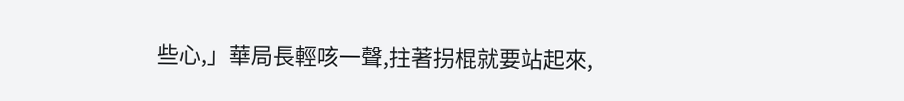些心,」華局長輕咳一聲,拄著拐棍就要站起來,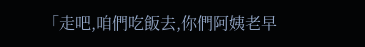「走吧,咱們吃飯去,你們阿姨老早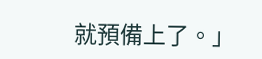就預備上了。」